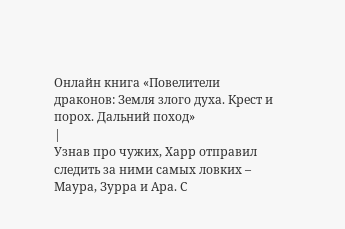Онлайн книга «Повелители драконов: Земля злого духа. Крест и порох. Дальний поход»
|
Узнав про чужих, Харр отправил следить за ними самых ловких – Маура, Зурра и Ара. С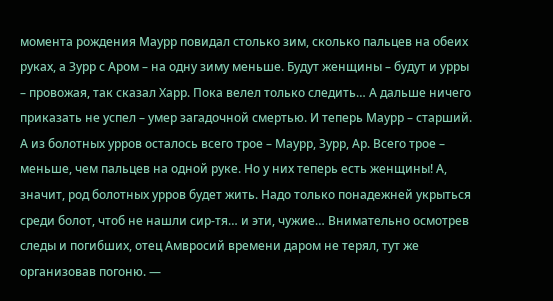момента рождения Маурр повидал столько зим, сколько пальцев на обеих руках, а Зурр с Аром – на одну зиму меньше. Будут женщины – будут и урры – провожая, так сказал Харр. Пока велел только следить… А дальше ничего приказать не успел – умер загадочной смертью. И теперь Маурр – старший. А из болотных урров осталось всего трое – Маурр, Зурр, Ар. Всего трое – меньше, чем пальцев на одной руке. Но у них теперь есть женщины! А, значит, род болотных урров будет жить. Надо только понадежней укрыться среди болот, чтоб не нашли сир-тя… и эти, чужие… Внимательно осмотрев следы и погибших, отец Амвросий времени даром не терял, тут же организовав погоню. —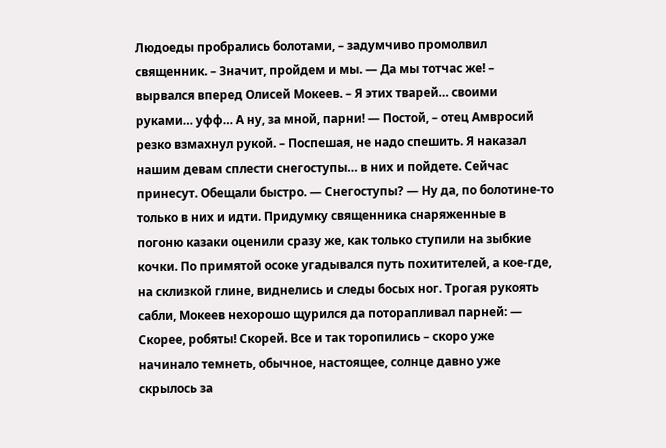Людоеды пробрались болотами, – задумчиво промолвил священник. – Значит, пройдем и мы. — Да мы тотчас же! – вырвался вперед Олисей Мокеев. – Я этих тварей… своими руками… уфф… А ну, за мной, парни! — Постой, – отец Амвросий резко взмахнул рукой. – Поспешая, не надо спешить. Я наказал нашим девам сплести снегоступы… в них и пойдете. Сейчас принесут. Обещали быстро. — Снегоступы? — Ну да, по болотине-то только в них и идти. Придумку священника снаряженные в погоню казаки оценили сразу же, как только ступили на зыбкие кочки. По примятой осоке угадывался путь похитителей, а кое-где, на склизкой глине, виднелись и следы босых ног. Трогая рукоять сабли, Мокеев нехорошо щурился да поторапливал парней: — Скорее, робяты! Скорей. Все и так торопились – скоро уже начинало темнеть, обычное, настоящее, солнце давно уже скрылось за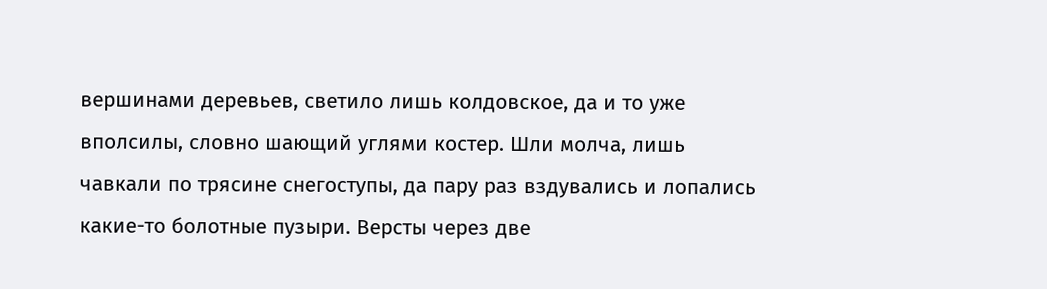вершинами деревьев, светило лишь колдовское, да и то уже вполсилы, словно шающий углями костер. Шли молча, лишь чавкали по трясине снегоступы, да пару раз вздувались и лопались какие-то болотные пузыри. Версты через две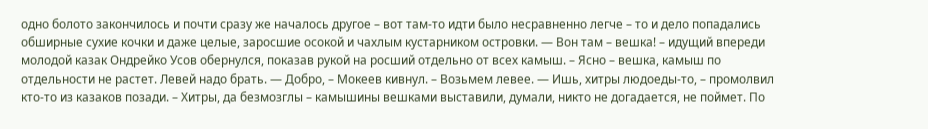одно болото закончилось и почти сразу же началось другое – вот там-то идти было несравненно легче – то и дело попадались обширные сухие кочки и даже целые, заросшие осокой и чахлым кустарником островки. — Вон там – вешка! – идущий впереди молодой казак Ондрейко Усов обернулся, показав рукой на росший отдельно от всех камыш. – Ясно – вешка, камыш по отдельности не растет. Левей надо брать. — Добро, – Мокеев кивнул. – Возьмем левее. — Ишь, хитры людоеды-то, – промолвил кто-то из казаков позади. – Хитры, да безмозглы – камышины вешками выставили, думали, никто не догадается, не поймет. По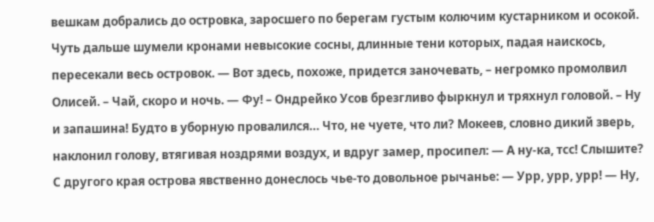вешкам добрались до островка, заросшего по берегам густым колючим кустарником и осокой. Чуть дальше шумели кронами невысокие сосны, длинные тени которых, падая наискось, пересекали весь островок. — Вот здесь, похоже, придется заночевать, – негромко промолвил Олисей. – Чай, скоро и ночь. — Фу! – Ондрейко Усов брезгливо фыркнул и тряхнул головой. – Ну и запашина! Будто в уборную провалился… Что, не чуете, что ли? Мокеев, словно дикий зверь, наклонил голову, втягивая ноздрями воздух, и вдруг замер, просипел: — А ну-ка, тсс! Слышите? С другого края острова явственно донеслось чье-то довольное рычанье: — Урр, урр, урр! — Ну,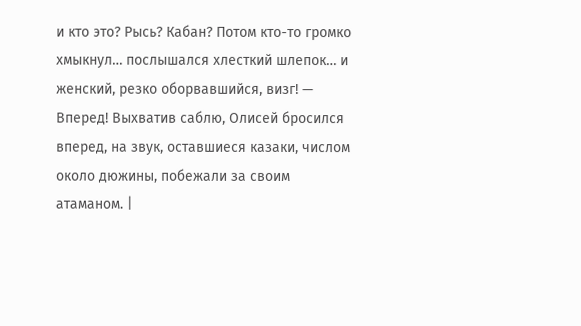и кто это? Рысь? Кабан? Потом кто-то громко хмыкнул… послышался хлесткий шлепок… и женский, резко оборвавшийся, визг! — Вперед! Выхватив саблю, Олисей бросился вперед, на звук, оставшиеся казаки, числом около дюжины, побежали за своим атаманом. |